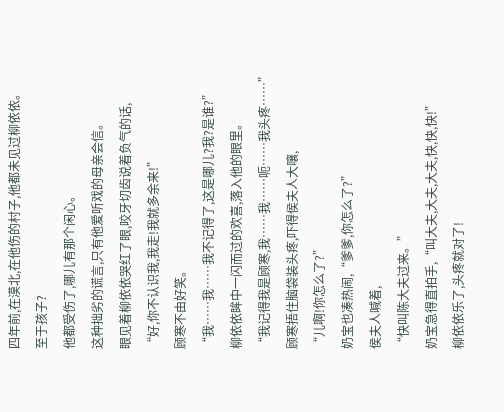四年前,在漠北,在他伤的村子,他都未见过柳依依。
至于孩子?
他都受伤了,哪儿有那个闲心。
这种拙劣的谎言,只有他爱听戏的母亲会信。
眼见着柳依依哭红了眼,咬牙切齿说着负气的话,
“好,你不认识我,我走!我就多余来!”
顾寒不由好笑。
“我……我……我不记得了,这是哪儿?我?是谁?”
柳依依眸中一闪而过的欢喜,落入他的眼里。
“我记得我是顾寒,我……我……呃……我头疼……”
顾寒捂住脑袋装头疼,吓得侯夫人大嚷,
“儿啊!你怎么了?”
奶宝也凑热闹,“爹爹,你怎么了?”
侯夫人喊着,
“快叫陈大夫过来。”
奶宝急得直拍手,“叫大夫,大夫,大夫,快,快,快!”
柳依依乐了,头疼就对了!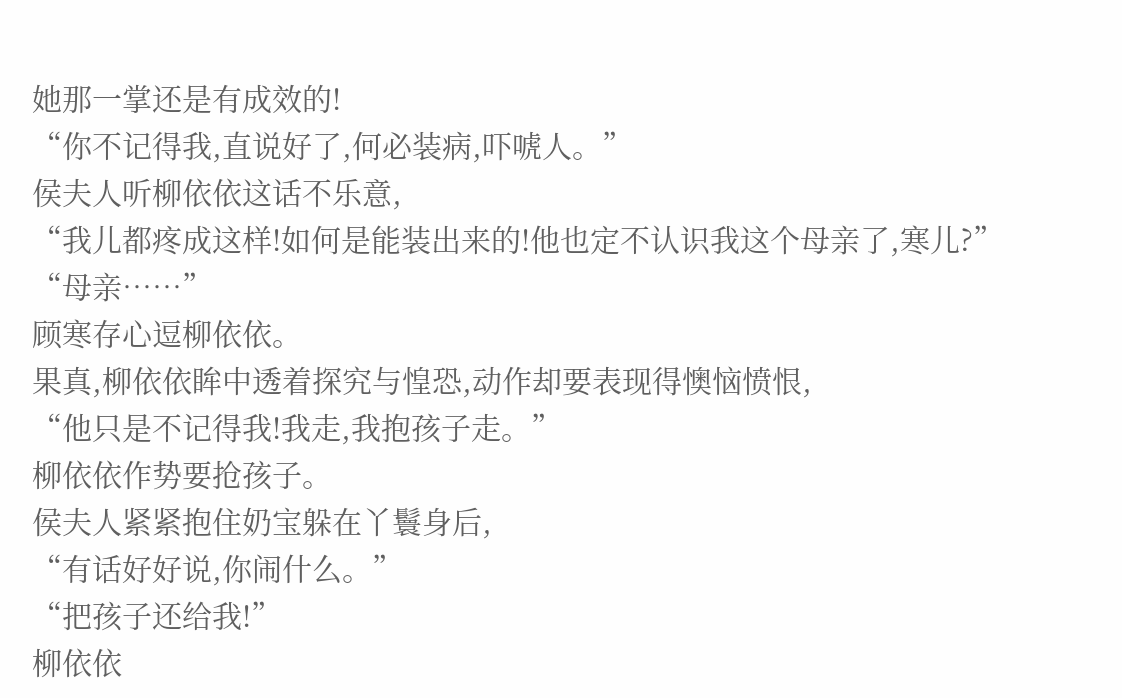她那一掌还是有成效的!
“你不记得我,直说好了,何必装病,吓唬人。”
侯夫人听柳依依这话不乐意,
“我儿都疼成这样!如何是能装出来的!他也定不认识我这个母亲了,寒儿?”
“母亲……”
顾寒存心逗柳依依。
果真,柳依依眸中透着探究与惶恐,动作却要表现得懊恼愤恨,
“他只是不记得我!我走,我抱孩子走。”
柳依依作势要抢孩子。
侯夫人紧紧抱住奶宝躲在丫鬟身后,
“有话好好说,你闹什么。”
“把孩子还给我!”
柳依依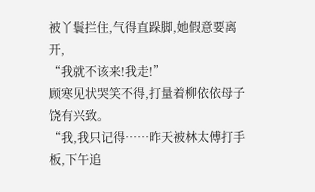被丫鬟拦住,气得直跺脚,她假意要离开,
“我就不该来!我走!”
顾寒见状哭笑不得,打量着柳依依母子饶有兴致。
“我,我只记得……昨天被林太傅打手板,下午追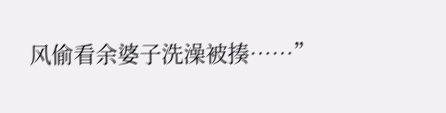风偷看余婆子洗澡被揍……”